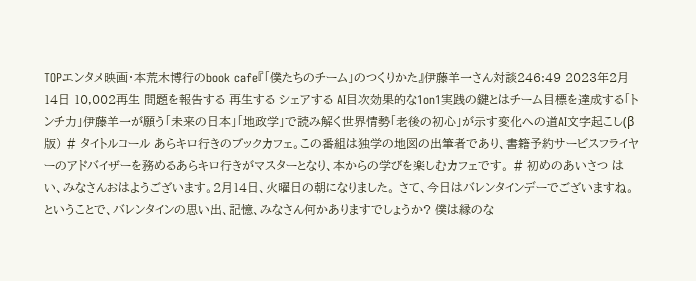TOPエンタメ映画・本荒木博行のbook cafe『「僕たちのチーム」のつくりかた』伊藤羊一さん対談246:49 2023年2月14日 10,002再生 問題を報告する 再生する シェアする AI目次効果的な1on1実践の鍵とはチーム目標を達成する「トンチ力」伊藤羊一が願う「未来の日本」「地政学」で読み解く世界情勢「老後の初心」が示す変化への道AI文字起こし(β版) # タイトルコール あらキロ行きのブックカフェ。この番組は独学の地図の出筆者であり、書籍予約サービスフライヤーのアドバイザーを務めるあらキロ行きがマスターとなり、本からの学びを楽しむカフェです。 # 初めのあいさつ はい、みなさんおはようございます。2月14日、火曜日の朝になりました。 さて、今日はバレンタインデーでございますね。 ということで、バレンタインの思い出、記憶、みなさん何かありますでしょうか? 僕は縁のな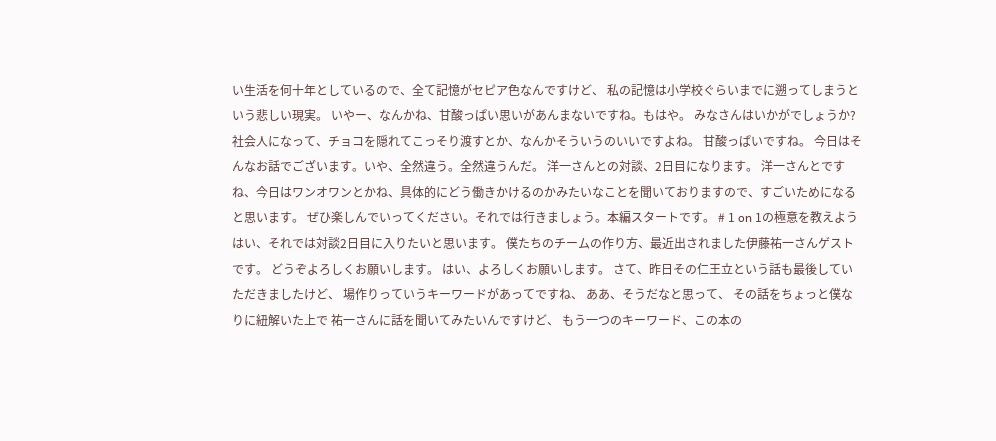い生活を何十年としているので、全て記憶がセピア色なんですけど、 私の記憶は小学校ぐらいまでに遡ってしまうという悲しい現実。 いやー、なんかね、甘酸っぱい思いがあんまないですね。もはや。 みなさんはいかがでしょうか? 社会人になって、チョコを隠れてこっそり渡すとか、なんかそういうのいいですよね。 甘酸っぱいですね。 今日はそんなお話でございます。いや、全然違う。全然違うんだ。 洋一さんとの対談、2日目になります。 洋一さんとですね、今日はワンオワンとかね、具体的にどう働きかけるのかみたいなことを聞いておりますので、すごいためになると思います。 ぜひ楽しんでいってください。それでは行きましょう。本編スタートです。 # 1 on 1の極意を教えよう はい、それでは対談2日目に入りたいと思います。 僕たちのチームの作り方、最近出されました伊藤祐一さんゲストです。 どうぞよろしくお願いします。 はい、よろしくお願いします。 さて、昨日その仁王立という話も最後していただきましたけど、 場作りっていうキーワードがあってですね、 ああ、そうだなと思って、 その話をちょっと僕なりに紐解いた上で 祐一さんに話を聞いてみたいんですけど、 もう一つのキーワード、この本の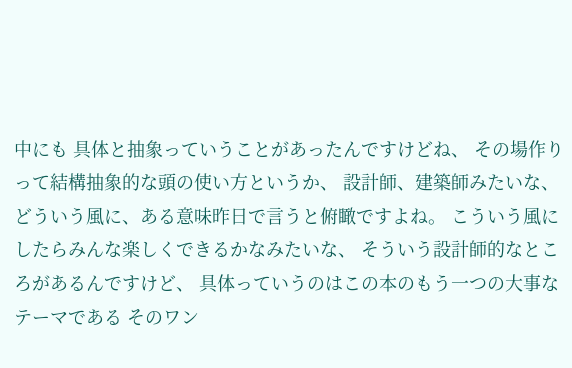中にも 具体と抽象っていうことがあったんですけどね、 その場作りって結構抽象的な頭の使い方というか、 設計師、建築師みたいな、 どういう風に、ある意味昨日で言うと俯瞰ですよね。 こういう風にしたらみんな楽しくできるかなみたいな、 そういう設計師的なところがあるんですけど、 具体っていうのはこの本のもう一つの大事なテーマである そのワン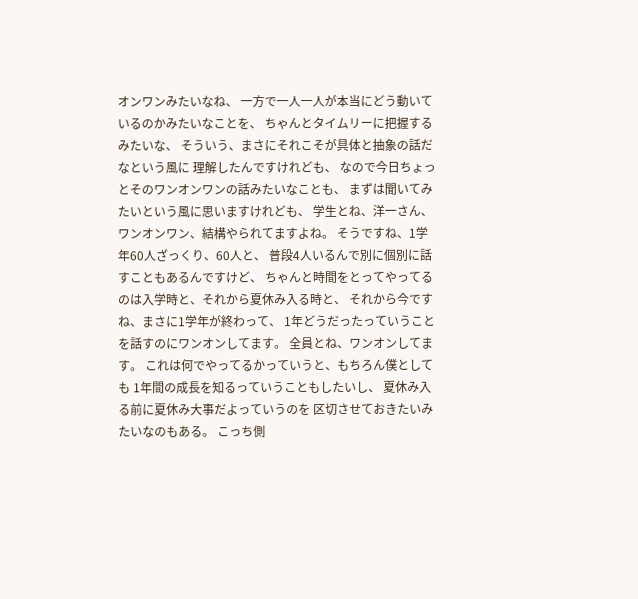オンワンみたいなね、 一方で一人一人が本当にどう動いているのかみたいなことを、 ちゃんとタイムリーに把握するみたいな、 そういう、まさにそれこそが具体と抽象の話だなという風に 理解したんですけれども、 なので今日ちょっとそのワンオンワンの話みたいなことも、 まずは聞いてみたいという風に思いますけれども、 学生とね、洋一さん、ワンオンワン、結構やられてますよね。 そうですね、1学年60人ざっくり、60人と、 普段4人いるんで別に個別に話すこともあるんですけど、 ちゃんと時間をとってやってるのは入学時と、それから夏休み入る時と、 それから今ですね、まさに1学年が終わって、 1年どうだったっていうことを話すのにワンオンしてます。 全員とね、ワンオンしてます。 これは何でやってるかっていうと、もちろん僕としても 1年間の成長を知るっていうこともしたいし、 夏休み入る前に夏休み大事だよっていうのを 区切させておきたいみたいなのもある。 こっち側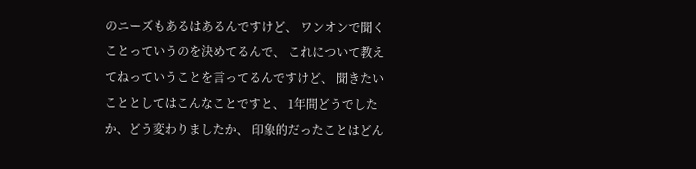のニーズもあるはあるんですけど、 ワンオンで聞くことっていうのを決めてるんで、 これについて教えてねっていうことを言ってるんですけど、 聞きたいこととしてはこんなことですと、 1年間どうでしたか、どう変わりましたか、 印象的だったことはどん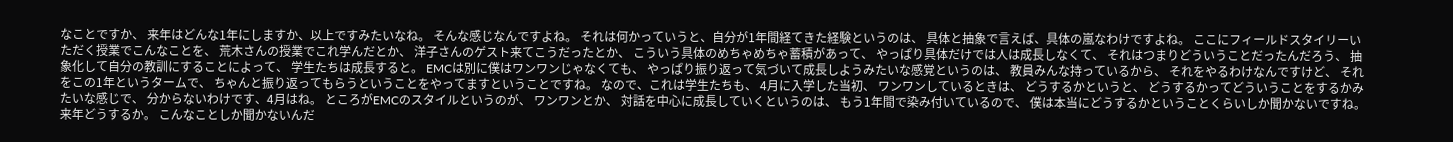なことですか、 来年はどんな1年にしますか、以上ですみたいなね。 そんな感じなんですよね。 それは何かっていうと、自分が1年間経てきた経験というのは、 具体と抽象で言えば、具体の嵐なわけですよね。 ここにフィールドスタイリーいただく授業でこんなことを、 荒木さんの授業でこれ学んだとか、 洋子さんのゲスト来てこうだったとか、 こういう具体のめちゃめちゃ蓄積があって、 やっぱり具体だけでは人は成長しなくて、 それはつまりどういうことだったんだろう、 抽象化して自分の教訓にすることによって、 学生たちは成長すると。 EMCは別に僕はワンワンじゃなくても、 やっぱり振り返って気づいて成長しようみたいな感覚というのは、 教員みんな持っているから、 それをやるわけなんですけど、 それをこの1年というタームで、 ちゃんと振り返ってもらうということをやってますということですね。 なので、これは学生たちも、 4月に入学した当初、 ワンワンしているときは、 どうするかというと、 どうするかってどういうことをするかみたいな感じで、 分からないわけです、4月はね。 ところがEMCのスタイルというのが、 ワンワンとか、 対話を中心に成長していくというのは、 もう1年間で染み付いているので、 僕は本当にどうするかということくらいしか聞かないですね。 来年どうするか。 こんなことしか聞かないんだ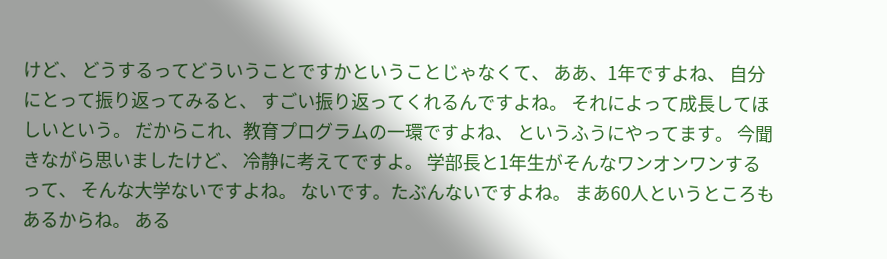けど、 どうするってどういうことですかということじゃなくて、 ああ、1年ですよね、 自分にとって振り返ってみると、 すごい振り返ってくれるんですよね。 それによって成長してほしいという。 だからこれ、教育プログラムの一環ですよね、 というふうにやってます。 今聞きながら思いましたけど、 冷静に考えてですよ。 学部長と1年生がそんなワンオンワンするって、 そんな大学ないですよね。 ないです。たぶんないですよね。 まあ60人というところもあるからね。 ある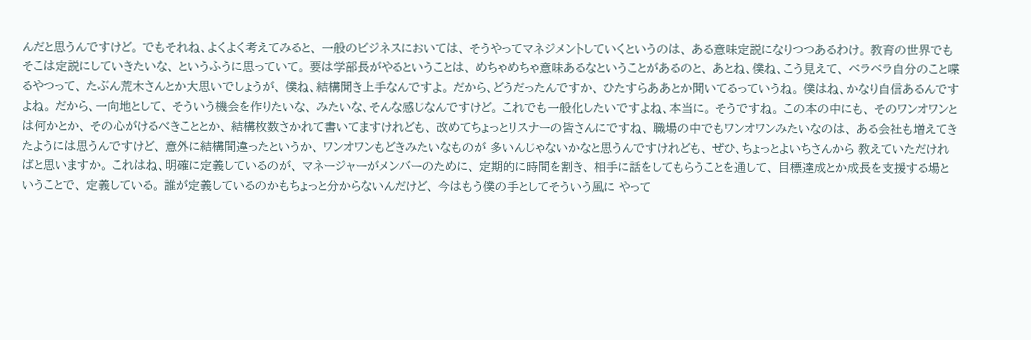んだと思うんですけど。 でもそれね、よくよく考えてみると、 一般のビジネスにおいては、 そうやってマネジメントしていくというのは、 ある意味定説になりつつあるわけ。 教育の世界でもそこは定説にしていきたいな、 というふうに思っていて。 要は学部長がやるということは、 めちゃめちゃ意味あるなということがあるのと、 あとね、僕ね、こう見えて、 ベラベラ自分のこと喋るやつって、 たぶん荒木さんとか大思いでしょうが、 僕ね、結構聞き上手なんですよ。 だから、どうだったんですか、 ひたすらああとか聞いてるっていうね。 僕はね、かなり自信あるんですよね。 だから、一向地として、 そういう機会を作りたいな、 みたいな、そんな感じなんですけど。 これでも一般化したいですよね、本当に。 そうですね。 この本の中にも、 そのワンオワンとは何かとか、 その心がけるべきこととか、 結構枚数さかれて書いてますけれども、 改めてちょっとリスナーの皆さんにですね、 職場の中でもワンオワンみたいなのは、 ある会社も増えてきたようには思うんですけど、 意外に結構間違ったというか、 ワンオワンもどきみたいなものが 多いんじゃないかなと思うんですけれども、 ぜひ、ちょっとよいちさんから 教えていただければと思いますか。 これはね、明確に定義しているのが、 マネージャーがメンバーのために、 定期的に時間を割き、 相手に話をしてもらうことを通して、 目標達成とか成長を支援する場ということで、 定義している。 誰が定義しているのかもちょっと分からないんだけど、 今はもう僕の手としてそういう風に やって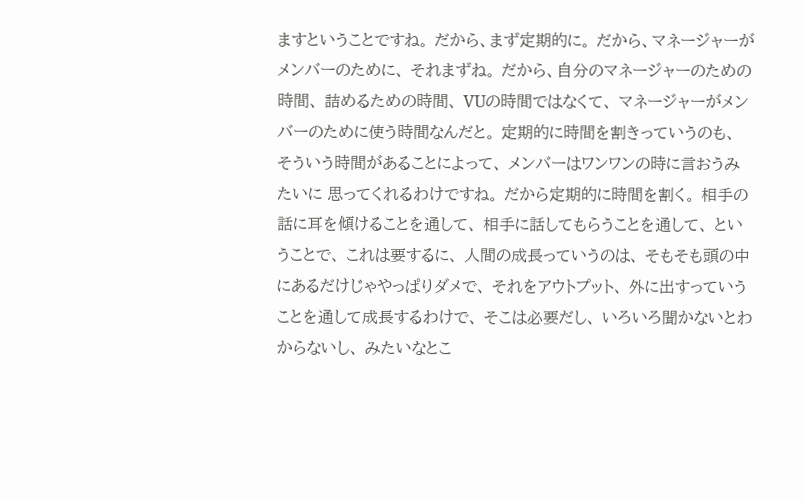ますということですね。 だから、まず定期的に。 だから、マネージャーがメンバーのために、 それまずね。 だから、自分のマネージャーのための時間、 詰めるための時間、 VUの時間ではなくて、 マネージャーがメンバーのために使う時間なんだと。 定期的に時間を割きっていうのも、 そういう時間があることによって、 メンバーはワンワンの時に言おうみたいに 思ってくれるわけですね。 だから定期的に時間を割く。 相手の話に耳を傾けることを通して、 相手に話してもらうことを通して、 ということで、 これは要するに、 人間の成長っていうのは、 そもそも頭の中にあるだけじゃやっぱりダメで、 それをアウトプット、 外に出すっていうことを通して成長するわけで、 そこは必要だし、 いろいろ聞かないとわからないし、 みたいなとこ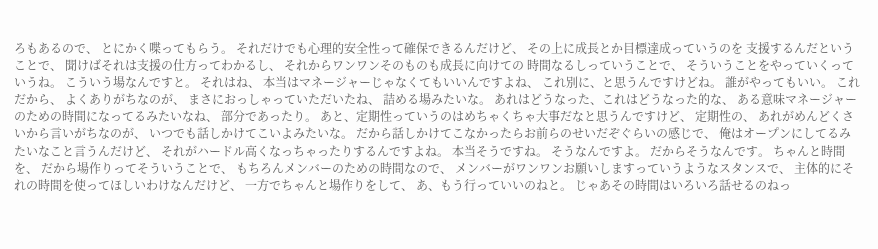ろもあるので、 とにかく喋ってもらう。 それだけでも心理的安全性って確保できるんだけど、 その上に成長とか目標達成っていうのを 支援するんだということで、 聞けばそれは支援の仕方ってわかるし、 それからワンワンそのものも成長に向けての 時間なるしっていうことで、 そういうことをやっていくっていうね。 こういう場なんですと。 それはね、 本当はマネージャーじゃなくてもいいんですよね、 これ別に、と思うんですけどね。 誰がやってもいい。 これだから、 よくありがちなのが、 まさにおっしゃっていただいたね、 詰める場みたいな。 あれはどうなった、これはどうなった的な、 ある意味マネージャーのための時間になってるみたいなね、 部分であったり。 あと、定期性っていうのはめちゃくちゃ大事だなと思うんですけど、 定期性の、 あれがめんどくさいから言いがちなのが、 いつでも話しかけてこいよみたいな。 だから話しかけてこなかったらお前らのせいだぞぐらいの感じで、 俺はオープンにしてるみたいなこと言うんだけど、 それがハードル高くなっちゃったりするんですよね。 本当そうですね。 そうなんですよ。 だからそうなんです。 ちゃんと時間を、 だから場作りってそういうことで、 もちろんメンバーのための時間なので、 メンバーがワンワンお願いしますっていうようなスタンスで、 主体的にそれの時間を使ってほしいわけなんだけど、 一方でちゃんと場作りをして、 あ、もう行っていいのねと。 じゃあその時間はいろいろ話せるのねっ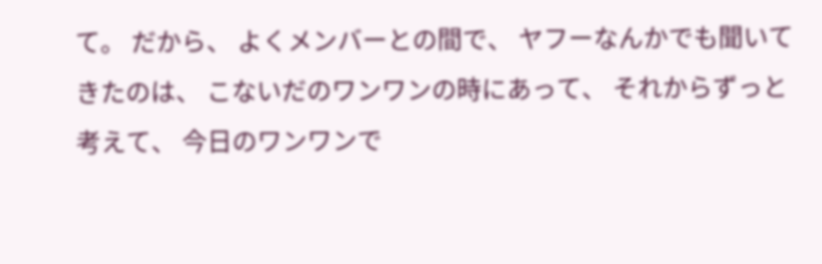て。 だから、 よくメンバーとの間で、 ヤフーなんかでも聞いてきたのは、 こないだのワンワンの時にあって、 それからずっと考えて、 今日のワンワンで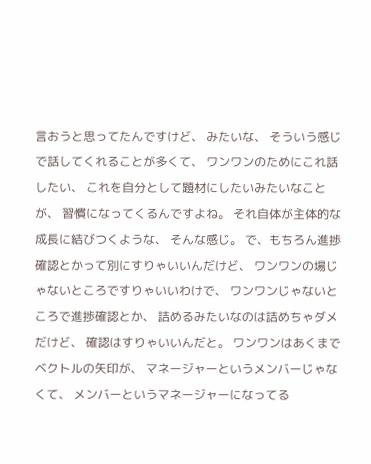言おうと思ってたんですけど、 みたいな、 そういう感じで話してくれることが多くて、 ワンワンのためにこれ話したい、 これを自分として題材にしたいみたいなことが、 習慣になってくるんですよね。 それ自体が主体的な成長に結びつくような、 そんな感じ。 で、もちろん進捗確認とかって別にすりゃいいんだけど、 ワンワンの場じゃないところですりゃいいわけで、 ワンワンじゃないところで進捗確認とか、 詰めるみたいなのは詰めちゃダメだけど、 確認はすりゃいいんだと。 ワンワンはあくまでベクトルの矢印が、 マネージャーというメンバーじゃなくて、 メンバーというマネージャーになってる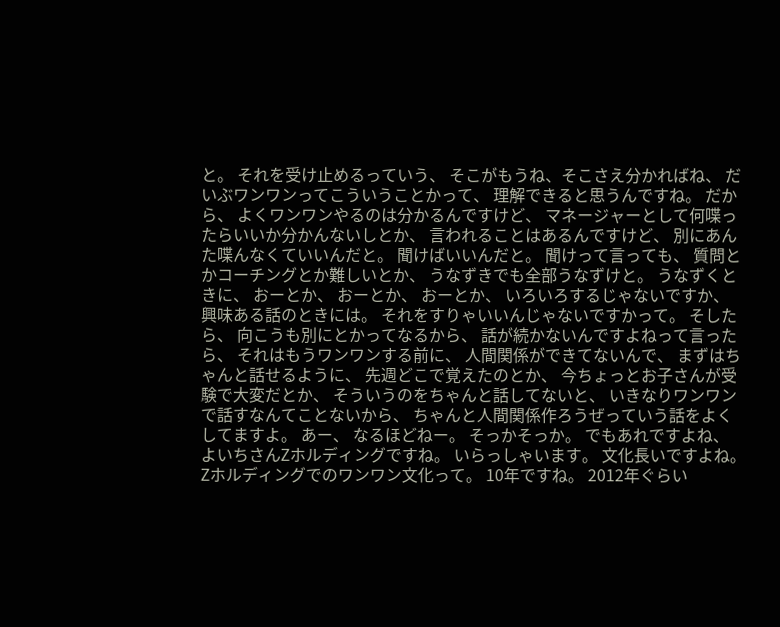と。 それを受け止めるっていう、 そこがもうね、そこさえ分かればね、 だいぶワンワンってこういうことかって、 理解できると思うんですね。 だから、 よくワンワンやるのは分かるんですけど、 マネージャーとして何喋ったらいいか分かんないしとか、 言われることはあるんですけど、 別にあんた喋んなくていいんだと。 聞けばいいんだと。 聞けって言っても、 質問とかコーチングとか難しいとか、 うなずきでも全部うなずけと。 うなずくときに、 おーとか、 おーとか、 おーとか、 いろいろするじゃないですか、 興味ある話のときには。 それをすりゃいいんじゃないですかって。 そしたら、 向こうも別にとかってなるから、 話が続かないんですよねって言ったら、 それはもうワンワンする前に、 人間関係ができてないんで、 まずはちゃんと話せるように、 先週どこで覚えたのとか、 今ちょっとお子さんが受験で大変だとか、 そういうのをちゃんと話してないと、 いきなりワンワンで話すなんてことないから、 ちゃんと人間関係作ろうぜっていう話をよくしてますよ。 あー、 なるほどねー。 そっかそっか。 でもあれですよね、 よいちさんZホルディングですね。 いらっしゃいます。 文化長いですよね。 Zホルディングでのワンワン文化って。 10年ですね。 2012年ぐらい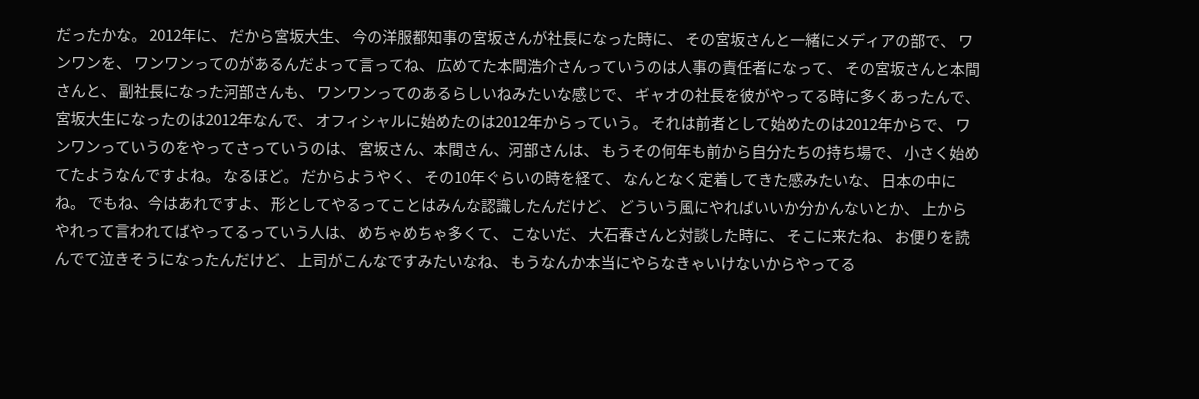だったかな。 2012年に、 だから宮坂大生、 今の洋服都知事の宮坂さんが社長になった時に、 その宮坂さんと一緒にメディアの部で、 ワンワンを、 ワンワンってのがあるんだよって言ってね、 広めてた本間浩介さんっていうのは人事の責任者になって、 その宮坂さんと本間さんと、 副社長になった河部さんも、 ワンワンってのあるらしいねみたいな感じで、 ギャオの社長を彼がやってる時に多くあったんで、 宮坂大生になったのは2012年なんで、 オフィシャルに始めたのは2012年からっていう。 それは前者として始めたのは2012年からで、 ワンワンっていうのをやってさっていうのは、 宮坂さん、本間さん、河部さんは、 もうその何年も前から自分たちの持ち場で、 小さく始めてたようなんですよね。 なるほど。 だからようやく、 その10年ぐらいの時を経て、 なんとなく定着してきた感みたいな、 日本の中にね。 でもね、今はあれですよ、 形としてやるってことはみんな認識したんだけど、 どういう風にやればいいか分かんないとか、 上からやれって言われてばやってるっていう人は、 めちゃめちゃ多くて、 こないだ、 大石春さんと対談した時に、 そこに来たね、 お便りを読んでて泣きそうになったんだけど、 上司がこんなですみたいなね、 もうなんか本当にやらなきゃいけないからやってる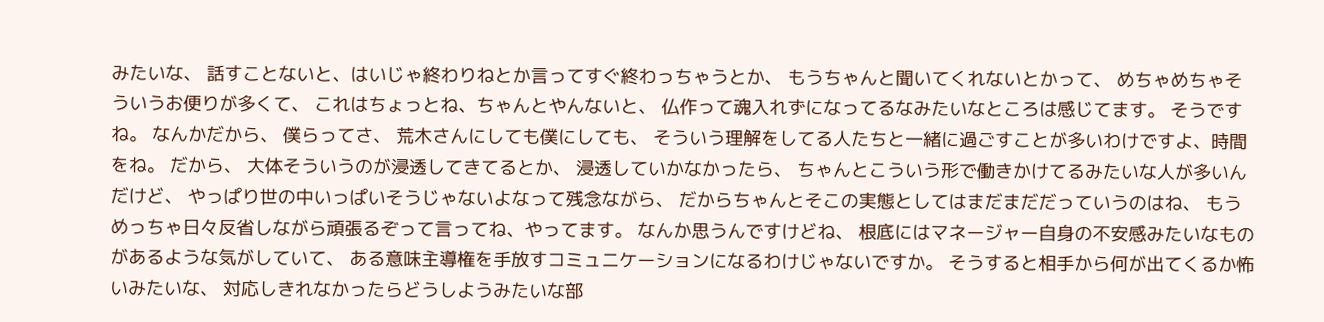みたいな、 話すことないと、はいじゃ終わりねとか言ってすぐ終わっちゃうとか、 もうちゃんと聞いてくれないとかって、 めちゃめちゃそういうお便りが多くて、 これはちょっとね、ちゃんとやんないと、 仏作って魂入れずになってるなみたいなところは感じてます。 そうですね。 なんかだから、 僕らってさ、 荒木さんにしても僕にしても、 そういう理解をしてる人たちと一緒に過ごすことが多いわけですよ、時間をね。 だから、 大体そういうのが浸透してきてるとか、 浸透していかなかったら、 ちゃんとこういう形で働きかけてるみたいな人が多いんだけど、 やっぱり世の中いっぱいそうじゃないよなって残念ながら、 だからちゃんとそこの実態としてはまだまだだっていうのはね、 もうめっちゃ日々反省しながら頑張るぞって言ってね、やってます。 なんか思うんですけどね、 根底にはマネージャー自身の不安感みたいなものがあるような気がしていて、 ある意味主導権を手放すコミュニケーションになるわけじゃないですか。 そうすると相手から何が出てくるか怖いみたいな、 対応しきれなかったらどうしようみたいな部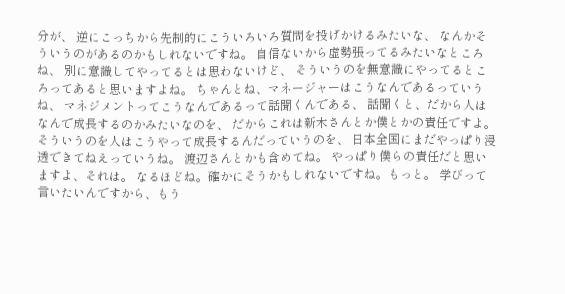分が、 逆にこっちから先制的にこういろいろ質問を投げかけるみたいな、 なんかそういうのがあるのかもしれないですね。 自信ないから虚勢張ってるみたいなところね、 別に意識してやってるとは思わないけど、 そういうのを無意識にやってるところってあると思いますよね。 ちゃんとね、マネージャーはこうなんであるっていうね、 マネジメントってこうなんであるって話聞くんである、 話聞くと、だから人はなんで成長するのかみたいなのを、 だからこれは新木さんとか僕とかの責任ですよ。 そういうのを人はこうやって成長するんだっていうのを、 日本全国にまだやっぱり浸透できてねえっていうね。 渡辺さんとかも含めてね。 やっぱり僕らの責任だと思いますよ、それは。 なるほどね。確かにそうかもしれないですね。もっと。 学びって言いたいんですから、もう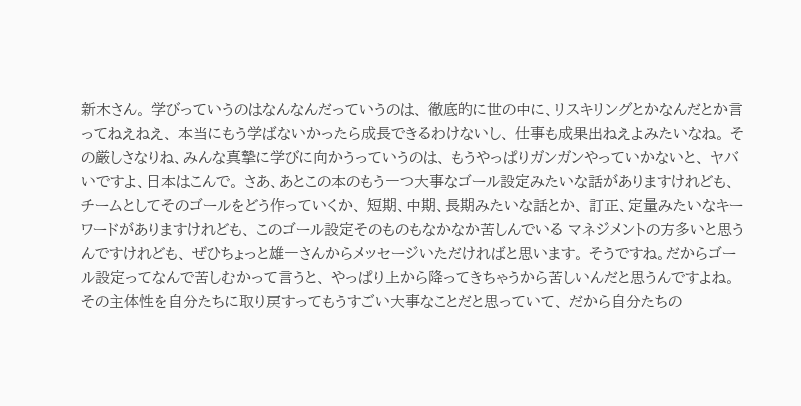新木さん。 学びっていうのはなんなんだっていうのは、 徹底的に世の中に、リスキリングとかなんだとか言ってねえねえ、 本当にもう学ばないかったら成長できるわけないし、 仕事も成果出ねえよみたいなね。 その厳しさなりね、みんな真摯に学びに向かうっていうのは、 もうやっぱりガンガンやっていかないと、 ヤバいですよ、日本はこんで。 さあ、あとこの本のもう一つ大事なゴール設定みたいな話がありますけれども、 チームとしてそのゴールをどう作っていくか、 短期、中期、長期みたいな話とか、 訂正、定量みたいなキーワードがありますけれども、 このゴール設定そのものもなかなか苦しんでいる マネジメントの方多いと思うんですけれども、 ぜひちょっと雄一さんからメッセージいただければと思います。 そうですね。だからゴール設定ってなんで苦しむかって言うと、 やっぱり上から降ってきちゃうから苦しいんだと思うんですよね。 その主体性を自分たちに取り戻すってもうすごい大事なことだと思っていて、 だから自分たちの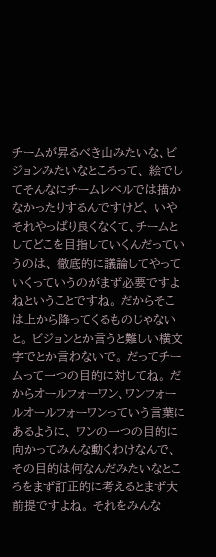チームが昇るべき山みたいな、ビジョンみたいなところって、 絵でしてそんなにチームレベルでは描かなかったりするんですけど、 いやそれやっぱり良くなくて、チームとしてどこを目指していくんだっていうのは、 徹底的に議論してやっていくっていうのがまず必要ですよねということですね。 だからそこは上から降ってくるものじゃないと。 ビジョンとか言うと難しい横文字でとか言わないで。 だってチームって一つの目的に対してね。 だからオールフォーワン、ワンフォールオールフォーワンっていう言葉にあるように、 ワンの一つの目的に向かってみんな動くわけなんで、 その目的は何なんだみたいなところをまず訂正的に考えるとまず大前提ですよね。 それをみんな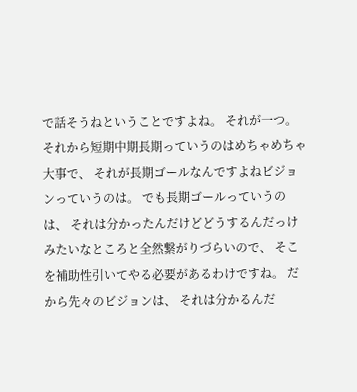で話そうねということですよね。 それが一つ。 それから短期中期長期っていうのはめちゃめちゃ大事で、 それが長期ゴールなんですよねビジョンっていうのは。 でも長期ゴールっていうのは、 それは分かったんだけどどうするんだっけみたいなところと全然繋がりづらいので、 そこを補助性引いてやる必要があるわけですね。 だから先々のビジョンは、 それは分かるんだ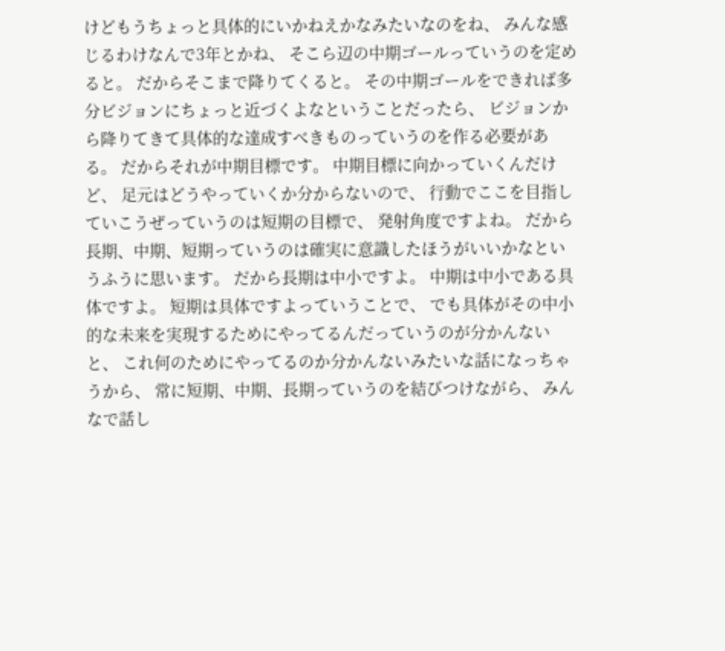けどもうちょっと具体的にいかねえかなみたいなのをね、 みんな感じるわけなんで3年とかね、 そこら辺の中期ゴールっていうのを定めると。 だからそこまで降りてくると。 その中期ゴールをできれば多分ビジョンにちょっと近づくよなということだったら、 ビジョンから降りてきて具体的な達成すべきものっていうのを作る必要がある。 だからそれが中期目標です。 中期目標に向かっていくんだけど、 足元はどうやっていくか分からないので、 行動でここを目指していこうぜっていうのは短期の目標で、 発射角度ですよね。 だから長期、中期、短期っていうのは確実に意識したほうがいいかなというふうに思います。 だから長期は中小ですよ。 中期は中小である具体ですよ。 短期は具体ですよっていうことで、 でも具体がその中小的な未来を実現するためにやってるんだっていうのが分かんないと、 これ何のためにやってるのか分かんないみたいな話になっちゃうから、 常に短期、中期、長期っていうのを結びつけながら、 みんなで話し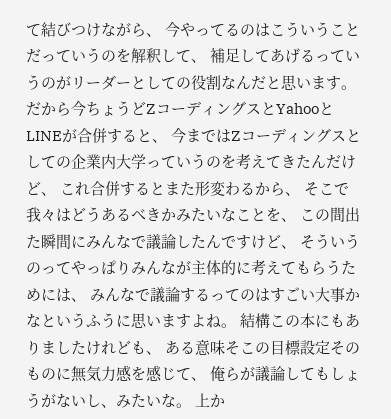て結びつけながら、 今やってるのはこういうことだっていうのを解釈して、 補足してあげるっていうのがリーダーとしての役割なんだと思います。 だから今ちょうどZコーディングスとYahooとLINEが合併すると、 今まではZコーディングスとしての企業内大学っていうのを考えてきたんだけど、 これ合併するとまた形変わるから、 そこで我々はどうあるべきかみたいなことを、 この間出た瞬間にみんなで議論したんですけど、 そういうのってやっぱりみんなが主体的に考えてもらうためには、 みんなで議論するってのはすごい大事かなというふうに思いますよね。 結構この本にもありましたけれども、 ある意味そこの目標設定そのものに無気力感を感じて、 俺らが議論してもしょうがないし、みたいな。 上か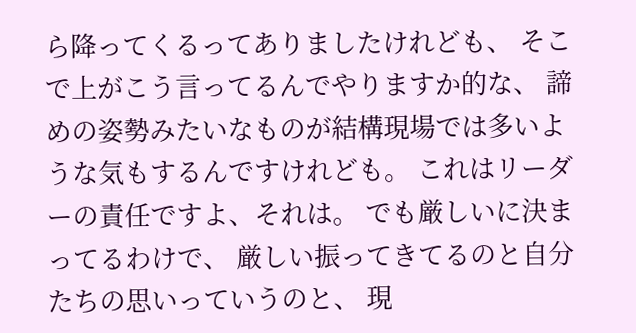ら降ってくるってありましたけれども、 そこで上がこう言ってるんでやりますか的な、 諦めの姿勢みたいなものが結構現場では多いような気もするんですけれども。 これはリーダーの責任ですよ、それは。 でも厳しいに決まってるわけで、 厳しい振ってきてるのと自分たちの思いっていうのと、 現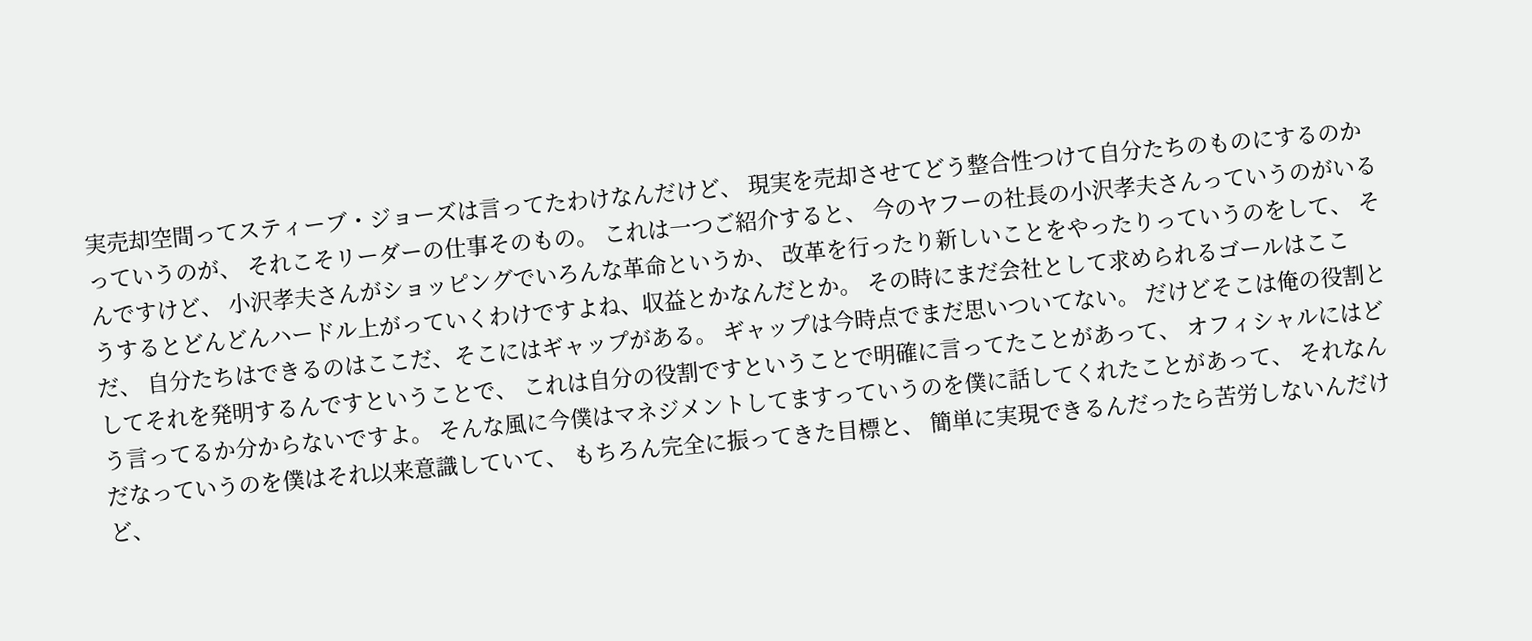実売却空間ってスティーブ・ジョーズは言ってたわけなんだけど、 現実を売却させてどう整合性つけて自分たちのものにするのかっていうのが、 それこそリーダーの仕事そのもの。 これは一つご紹介すると、 今のヤフーの社長の小沢孝夫さんっていうのがいるんですけど、 小沢孝夫さんがショッピングでいろんな革命というか、 改革を行ったり新しいことをやったりっていうのをして、 そうするとどんどんハードル上がっていくわけですよね、収益とかなんだとか。 その時にまだ会社として求められるゴールはここだ、 自分たちはできるのはここだ、そこにはギャップがある。 ギャップは今時点でまだ思いついてない。 だけどそこは俺の役割としてそれを発明するんですということで、 これは自分の役割ですということで明確に言ってたことがあって、 オフィシャルにはどう言ってるか分からないですよ。 そんな風に今僕はマネジメントしてますっていうのを僕に話してくれたことがあって、 それなんだなっていうのを僕はそれ以来意識していて、 もちろん完全に振ってきた目標と、 簡単に実現できるんだったら苦労しないんだけど、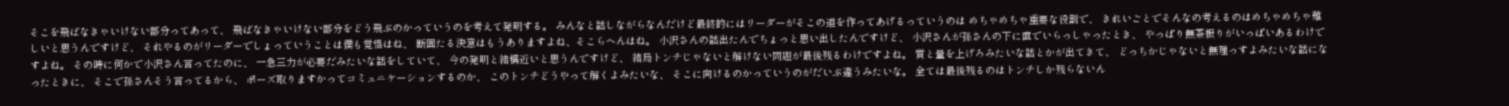そこを飛ばなきゃいけない部分ってあって、 飛ばなきゃいけない部分をどう飛ぶのかっていうのを考えて発明する。 みんなと話しながらなんだけど最終的にはリーダーがそこの道を作ってあげるっていうのは めちゃめちゃ重要な役割で、 きれいごとでそんなの考えるのはめちゃめちゃ難しいと思うんですけど、 それやるのがリーダーでしょっていうことは僕も覚悟はね、 断固たる決意はもうありますよね、そこらへんはね。 小沢さんの話出たんでちょっと思い出したんですけど、 小沢さんが孫さんの下に直でいらっしゃったとき、 やっぱり無茶振りがいっぱいあるわけですよね。 その時に何かで小沢さん言ってたのに、 一急三力が必要だみたいな話をしていて、 今の発明と結構近いと思うんですけど、 結局トンチじゃないと解けない問題が最後残るわけですよね。 質と量を上げろみたいな話とかが出てきて、 どっちかじゃないと無理っすよみたいな話になったときに、 そこで孫さんそう言ってるから、 ポーズ取りますかってコミュニケーションするのか、 このトンチどうやって解くよみたいな、 そこに向けるのかっていうのがだいぶ違うみたいな。 全ては最後残るのはトンチしか残らないん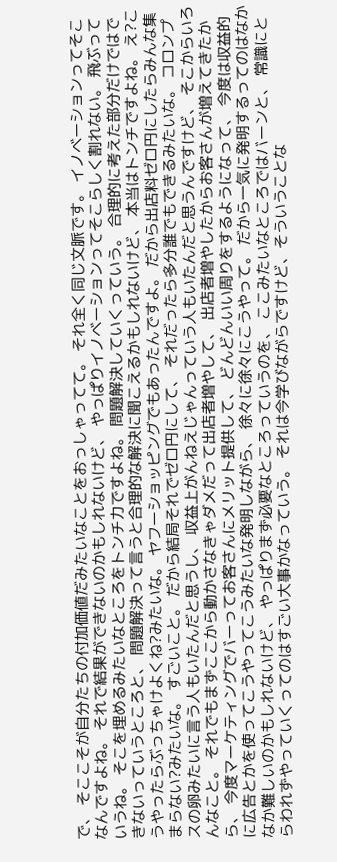で、 そここそが自分たちの付加価値だみたいなことをおっしゃってて。 それ全く同じ文脈です。 イノベーションってそこなんですよね。 それで結果ができないのかもしれないけど、 やっぱりイノベーションってそこらしく割れない。 飛ぶっていうね。 そこを埋めるみたいなところをトンチ力ですよね。 問題解決していくっていう。 合理的に考えた部分だけではできないっていうところと、 問題解決って言うと合理的な解決に聞こえるかもしれないけど、 本当はトンチですよね。 え?こうやったらぶっちゃけよくね?みたいな。 ヤフーショッピングでもあったんですよ。 だから出店料ゼロ円にしたらみんな集まらない?みたいな。 すごいこと。 だから結局それでゼロ円にして、 それだったら多分誰でもできるみたいな。 コロンプスの卵みたいに言う人もいたんだと思うし、 収益上がんねえじゃんっていう人もいたんだと思うんですけど、 そこからいろんなこと。 それでもまずここから動かさなきゃダメだって出店者増やして、 出店者増やしたからお客さんが増えてきたから、 今度マーケティングでバーってお客さんにメリット提供して、 どんどんいい周りをするようになって、 今度は収益的に広告とかを使ってこうやってこうみたいな発明しながら、 徐々に徐々にこうやって。 だから一気に発明するってのはなかなか難しいのかもしれないけど、 やっぱりまず必要なところっていうのを、 ここみたいなところではバーンと、 常識にとらわれずやっていくってのはすごい大事かなっていう。 それは今学びながらですけど、そういうことな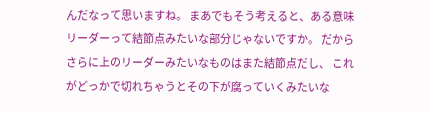んだなって思いますね。 まあでもそう考えると、ある意味リーダーって結節点みたいな部分じゃないですか。 だからさらに上のリーダーみたいなものはまた結節点だし、 これがどっかで切れちゃうとその下が腐っていくみたいな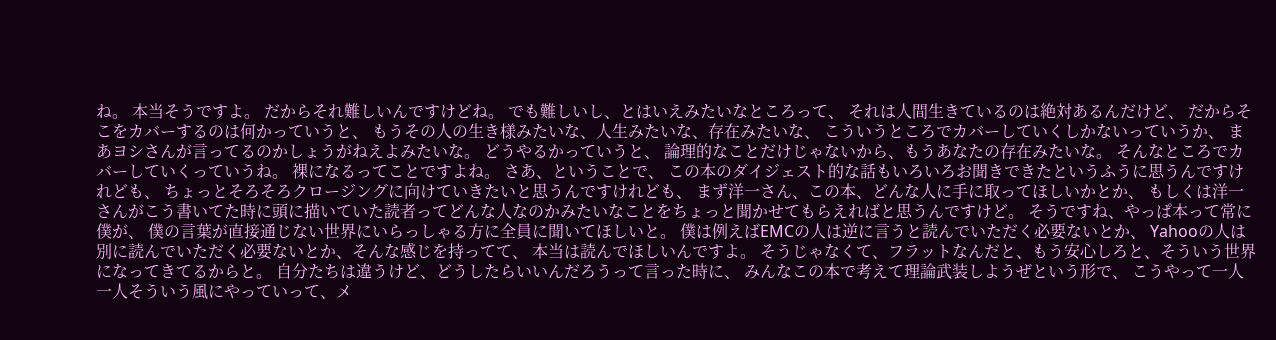ね。 本当そうですよ。 だからそれ難しいんですけどね。 でも難しいし、とはいえみたいなところって、 それは人間生きているのは絶対あるんだけど、 だからそこをカバーするのは何かっていうと、 もうその人の生き様みたいな、人生みたいな、存在みたいな、 こういうところでカバーしていくしかないっていうか、 まあヨシさんが言ってるのかしょうがねえよみたいな。 どうやるかっていうと、 論理的なことだけじゃないから、もうあなたの存在みたいな。 そんなところでカバーしていくっていうね。 裸になるってことですよね。 さあ、ということで、 この本のダイジェスト的な話もいろいろお聞きできたというふうに思うんですけれども、 ちょっとそろそろクロージングに向けていきたいと思うんですけれども、 まず洋一さん、この本、どんな人に手に取ってほしいかとか、 もしくは洋一さんがこう書いてた時に頭に描いていた読者ってどんな人なのかみたいなことをちょっと聞かせてもらえればと思うんですけど。 そうですね、やっぱ本って常に僕が、 僕の言葉が直接通じない世界にいらっしゃる方に全員に聞いてほしいと。 僕は例えばEMCの人は逆に言うと読んでいただく必要ないとか、 Yahooの人は別に読んでいただく必要ないとか、そんな感じを持ってて、 本当は読んでほしいんですよ。 そうじゃなくて、フラットなんだと、もう安心しろと、そういう世界になってきてるからと。 自分たちは違うけど、どうしたらいいんだろうって言った時に、 みんなこの本で考えて理論武装しようぜという形で、 こうやって一人一人そういう風にやっていって、メ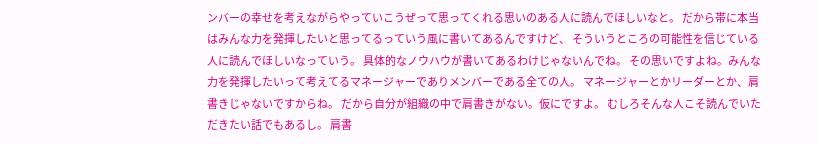ンバーの幸せを考えながらやっていこうぜって思ってくれる思いのある人に読んでほしいなと。 だから帯に本当はみんな力を発揮したいと思ってるっていう風に書いてあるんですけど、 そういうところの可能性を信じている人に読んでほしいなっていう。 具体的なノウハウが書いてあるわけじゃないんでね。 その思いですよね。みんな力を発揮したいって考えてるマネージャーでありメンバーである全ての人。 マネージャーとかリーダーとか、肩書きじゃないですからね。 だから自分が組織の中で肩書きがない。仮にですよ。 むしろそんな人こそ読んでいただきたい話でもあるし。 肩書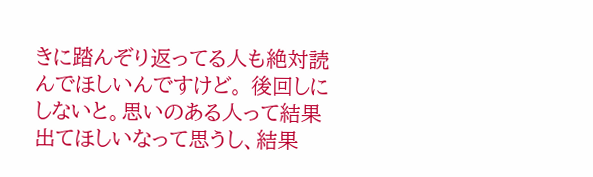きに踏んぞり返ってる人も絶対読んでほしいんですけど。 後回しにしないと。思いのある人って結果出てほしいなって思うし、結果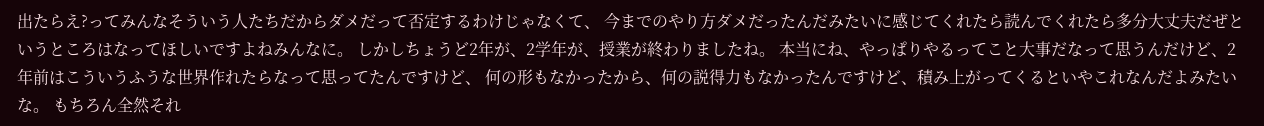出たらえ?ってみんなそういう人たちだからダメだって否定するわけじゃなくて、 今までのやり方ダメだったんだみたいに感じてくれたら読んでくれたら多分大丈夫だぜというところはなってほしいですよねみんなに。 しかしちょうど2年が、2学年が、授業が終わりましたね。 本当にね、やっぱりやるってこと大事だなって思うんだけど、2年前はこういうふうな世界作れたらなって思ってたんですけど、 何の形もなかったから、何の説得力もなかったんですけど、積み上がってくるといやこれなんだよみたいな。 もちろん全然それ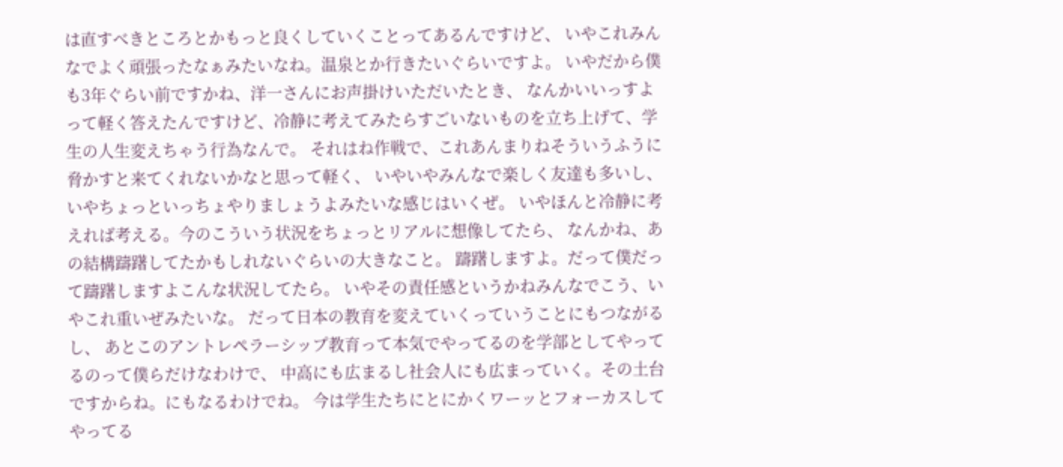は直すべきところとかもっと良くしていくことってあるんですけど、 いやこれみんなでよく頑張ったなぁみたいなね。温泉とか行きたいぐらいですよ。 いやだから僕も3年ぐらい前ですかね、洋一さんにお声掛けいただいたとき、 なんかいいっすよって軽く答えたんですけど、冷静に考えてみたらすごいないものを立ち上げて、学生の人生変えちゃう行為なんで。 それはね作戦で、これあんまりねそういうふうに脅かすと来てくれないかなと思って軽く、 いやいやみんなで楽しく友達も多いし、いやちょっといっちょやりましょうよみたいな感じはいくぜ。 いやほんと冷静に考えれば考える。今のこういう状況をちょっとリアルに想像してたら、 なんかね、あの結構躊躇してたかもしれないぐらいの大きなこと。 躊躇しますよ。だって僕だって躊躇しますよこんな状況してたら。 いやその責任感というかねみんなでこう、いやこれ重いぜみたいな。 だって日本の教育を変えていくっていうことにもつながるし、 あとこのアントレペラーシップ教育って本気でやってるのを学部としてやってるのって僕らだけなわけで、 中高にも広まるし社会人にも広まっていく。その土台ですからね。にもなるわけでね。 今は学生たちにとにかくワーッとフォーカスしてやってる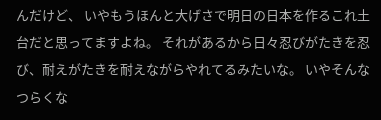んだけど、 いやもうほんと大げさで明日の日本を作るこれ土台だと思ってますよね。 それがあるから日々忍びがたきを忍び、耐えがたきを耐えながらやれてるみたいな。 いやそんなつらくな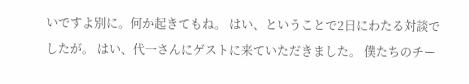いですよ別に。何か起きてもね。 はい、ということで2日にわたる対談でしたが。 はい、代一さんにゲストに来ていただきました。 僕たちのチー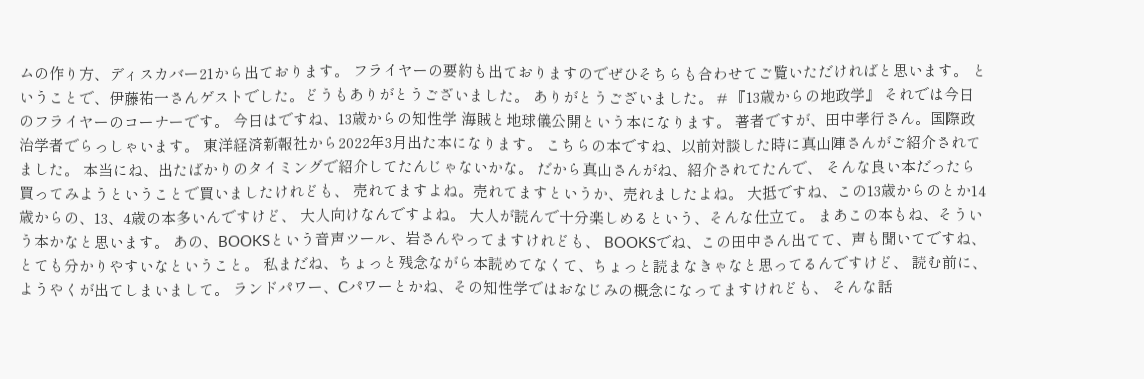ムの作り方、ディスカバー21から出ております。 フライヤーの要約も出ておりますのでぜひそちらも合わせてご覧いただければと思います。 ということで、伊藤祐一さんゲストでした。どうもありがとうございました。 ありがとうございました。 # 『13歳からの地政学』 それでは今日のフライヤーのコーナーです。 今日はですね、13歳からの知性学 海賊と地球儀公開という本になります。 著者ですが、田中孝行さん。国際政治学者でらっしゃいます。 東洋経済新報社から2022年3月出た本になります。 こちらの本ですね、以前対談した時に真山陣さんがご紹介されてました。 本当にね、出たばかりのタイミングで紹介してたんじゃないかな。 だから真山さんがね、紹介されてたんで、 そんな良い本だったら買ってみようということで買いましたけれども、 売れてますよね。売れてますというか、売れましたよね。 大抵ですね、この13歳からのとか14歳からの、13、4歳の本多いんですけど、 大人向けなんですよね。 大人が読んで十分楽しめるという、そんな仕立て。 まあこの本もね、そういう本かなと思います。 あの、BOOKSという音声ツール、岩さんやってますけれども、 BOOKSでね、この田中さん出てて、声も聞いてですね、とても分かりやすいなということ。 私まだね、ちょっと残念ながら本読めてなくて、ちょっと読まなきゃなと思ってるんですけど、 読む前に、ようやくが出てしまいまして。 ランドパワー、Cパワーとかね、その知性学ではおなじみの概念になってますけれども、 そんな話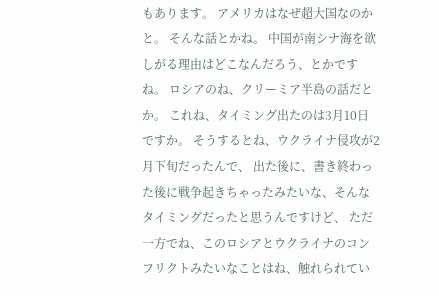もあります。 アメリカはなぜ超大国なのかと。 そんな話とかね。 中国が南シナ海を欲しがる理由はどこなんだろう、とかですね。 ロシアのね、クリーミア半島の話だとか。 これね、タイミング出たのは3月10日ですか。 そうするとね、ウクライナ侵攻が2月下旬だったんで、 出た後に、書き終わった後に戦争起きちゃったみたいな、そんなタイミングだったと思うんですけど、 ただ一方でね、このロシアとウクライナのコンフリクトみたいなことはね、触れられてい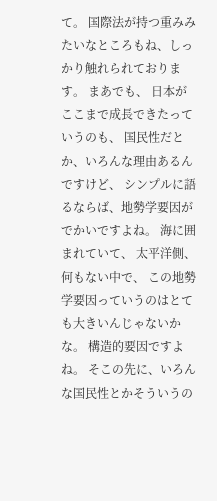て。 国際法が持つ重みみたいなところもね、しっかり触れられております。 まあでも、 日本がここまで成長できたっていうのも、 国民性だとか、いろんな理由あるんですけど、 シンプルに語るならば、地勢学要因がでかいですよね。 海に囲まれていて、 太平洋側、何もない中で、 この地勢学要因っていうのはとても大きいんじゃないかな。 構造的要因ですよね。 そこの先に、いろんな国民性とかそういうの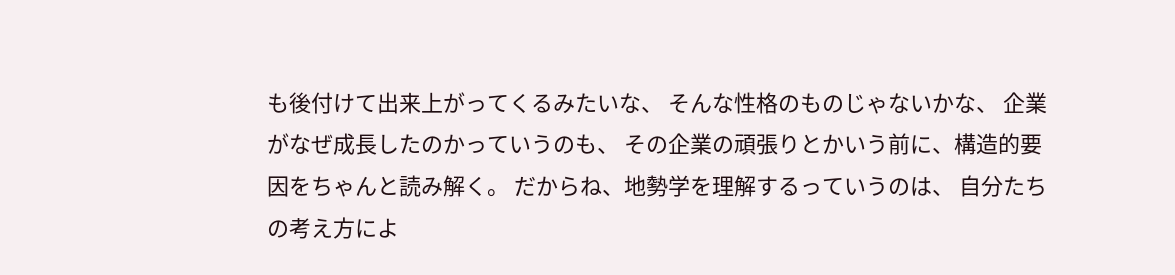も後付けて出来上がってくるみたいな、 そんな性格のものじゃないかな、 企業がなぜ成長したのかっていうのも、 その企業の頑張りとかいう前に、構造的要因をちゃんと読み解く。 だからね、地勢学を理解するっていうのは、 自分たちの考え方によ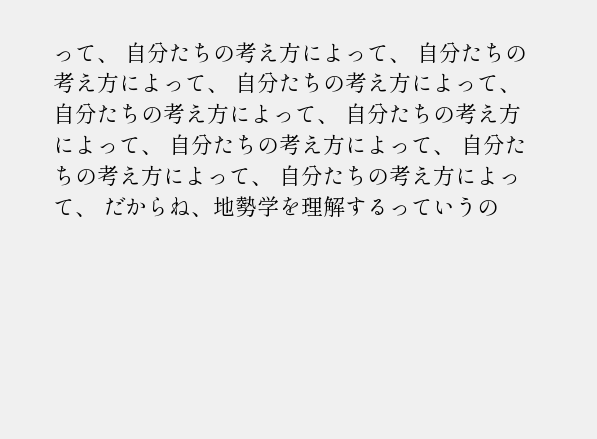って、 自分たちの考え方によって、 自分たちの考え方によって、 自分たちの考え方によって、 自分たちの考え方によって、 自分たちの考え方によって、 自分たちの考え方によって、 自分たちの考え方によって、 自分たちの考え方によって、 だからね、地勢学を理解するっていうの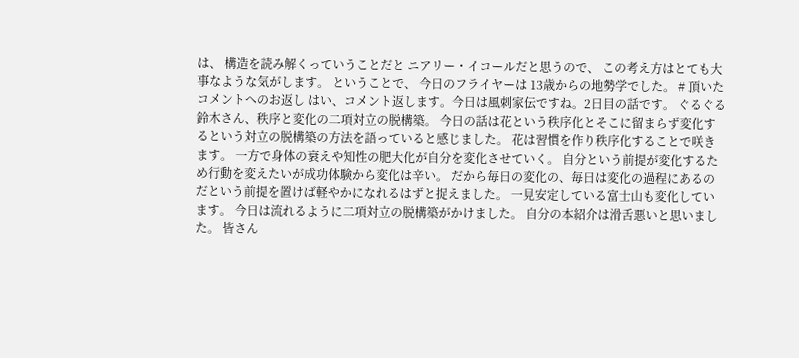は、 構造を読み解くっていうことだと ニアリー・イコールだと思うので、 この考え方はとても大事なような気がします。 ということで、 今日のフライヤーは 13歳からの地勢学でした。 # 頂いたコメントへのお返し はい、コメント返します。今日は風刺家伝ですね。2日目の話です。 ぐるぐる鈴木さん、秩序と変化の二項対立の脱構築。 今日の話は花という秩序化とそこに留まらず変化するという対立の脱構築の方法を語っていると感じました。 花は習慣を作り秩序化することで咲きます。 一方で身体の衰えや知性の肥大化が自分を変化させていく。 自分という前提が変化するため行動を変えたいが成功体験から変化は辛い。 だから毎日の変化の、毎日は変化の過程にあるのだという前提を置けば軽やかになれるはずと捉えました。 一見安定している富士山も変化しています。 今日は流れるように二項対立の脱構築がかけました。 自分の本紹介は滑舌悪いと思いました。 皆さん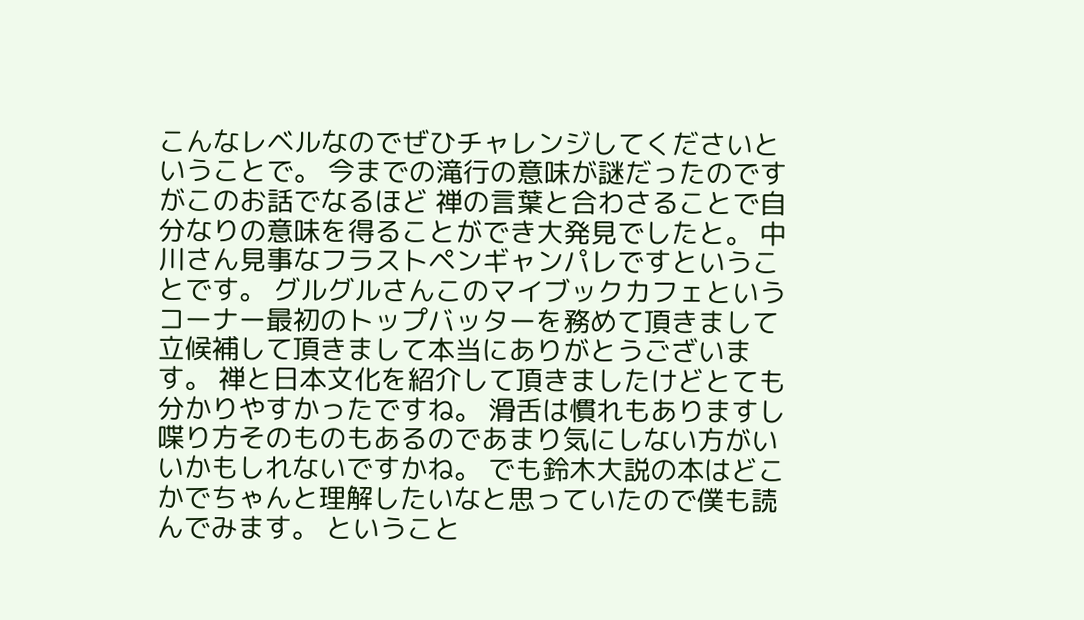こんなレベルなのでぜひチャレンジしてくださいということで。 今までの滝行の意味が謎だったのですがこのお話でなるほど 禅の言葉と合わさることで自分なりの意味を得ることができ大発見でしたと。 中川さん見事なフラストペンギャンパレですということです。 グルグルさんこのマイブックカフェというコーナー最初のトップバッターを務めて頂きまして立候補して頂きまして本当にありがとうございます。 禅と日本文化を紹介して頂きましたけどとても分かりやすかったですね。 滑舌は慣れもありますし喋り方そのものもあるのであまり気にしない方がいいかもしれないですかね。 でも鈴木大説の本はどこかでちゃんと理解したいなと思っていたので僕も読んでみます。 ということ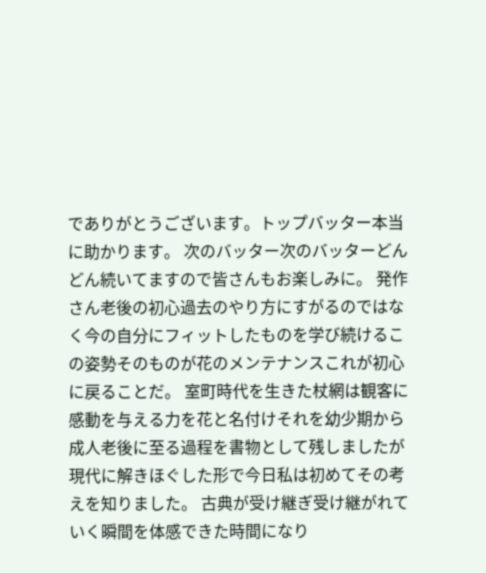でありがとうございます。トップバッター本当に助かります。 次のバッター次のバッターどんどん続いてますので皆さんもお楽しみに。 発作さん老後の初心過去のやり方にすがるのではなく今の自分にフィットしたものを学び続けるこの姿勢そのものが花のメンテナンスこれが初心に戻ることだ。 室町時代を生きた杖網は観客に感動を与える力を花と名付けそれを幼少期から成人老後に至る過程を書物として残しましたが 現代に解きほぐした形で今日私は初めてその考えを知りました。 古典が受け継ぎ受け継がれていく瞬間を体感できた時間になり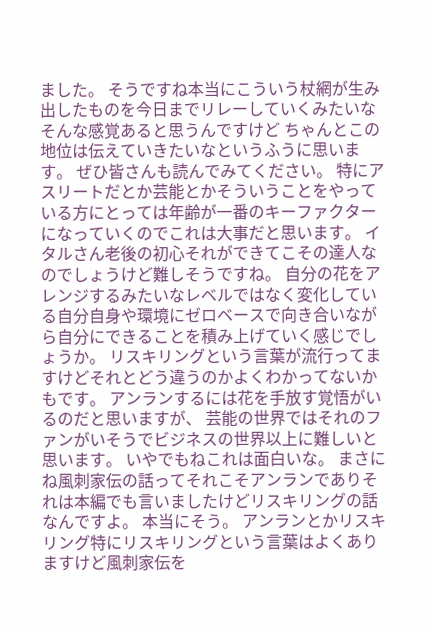ました。 そうですね本当にこういう杖網が生み出したものを今日までリレーしていくみたいなそんな感覚あると思うんですけど ちゃんとこの地位は伝えていきたいなというふうに思います。 ぜひ皆さんも読んでみてください。 特にアスリートだとか芸能とかそういうことをやっている方にとっては年齢が一番のキーファクターになっていくのでこれは大事だと思います。 イタルさん老後の初心それができてこその達人なのでしょうけど難しそうですね。 自分の花をアレンジするみたいなレベルではなく変化している自分自身や環境にゼロベースで向き合いながら自分にできることを積み上げていく感じでしょうか。 リスキリングという言葉が流行ってますけどそれとどう違うのかよくわかってないかもです。 アンランするには花を手放す覚悟がいるのだと思いますが、 芸能の世界ではそれのファンがいそうでビジネスの世界以上に難しいと思います。 いやでもねこれは面白いな。 まさにね風刺家伝の話ってそれこそアンランでありそれは本編でも言いましたけどリスキリングの話なんですよ。 本当にそう。 アンランとかリスキリング特にリスキリングという言葉はよくありますけど風刺家伝を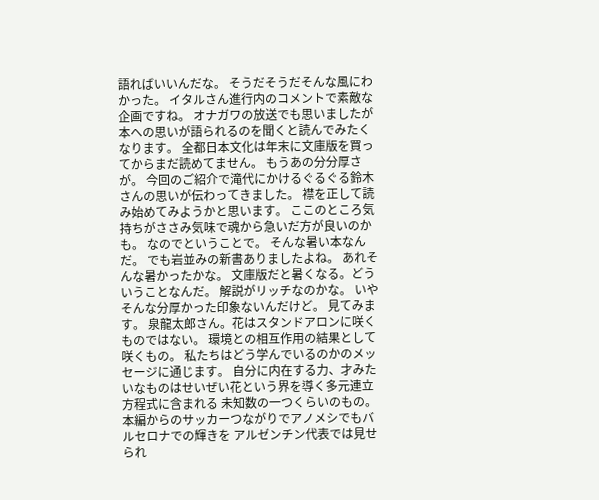語ればいいんだな。 そうだそうだそんな風にわかった。 イタルさん進行内のコメントで素敵な企画ですね。 オナガワの放送でも思いましたが本への思いが語られるのを聞くと読んでみたくなります。 全都日本文化は年末に文庫版を買ってからまだ読めてません。 もうあの分分厚さが。 今回のご紹介で滝代にかけるぐるぐる鈴木さんの思いが伝わってきました。 襟を正して読み始めてみようかと思います。 ここのところ気持ちがささみ気味で魂から急いだ方が良いのかも。 なのでということで。 そんな暑い本なんだ。 でも岩並みの新書ありましたよね。 あれそんな暑かったかな。 文庫版だと暑くなる。どういうことなんだ。 解説がリッチなのかな。 いやそんな分厚かった印象ないんだけど。 見てみます。 泉龍太郎さん。花はスタンドアロンに咲くものではない。 環境との相互作用の結果として咲くもの。 私たちはどう学んでいるのかのメッセージに通じます。 自分に内在する力、才みたいなものはせいぜい花という界を導く多元連立方程式に含まれる 未知数の一つくらいのもの。 本編からのサッカーつながりでアノメシでもバルセロナでの輝きを アルゼンチン代表では見せられ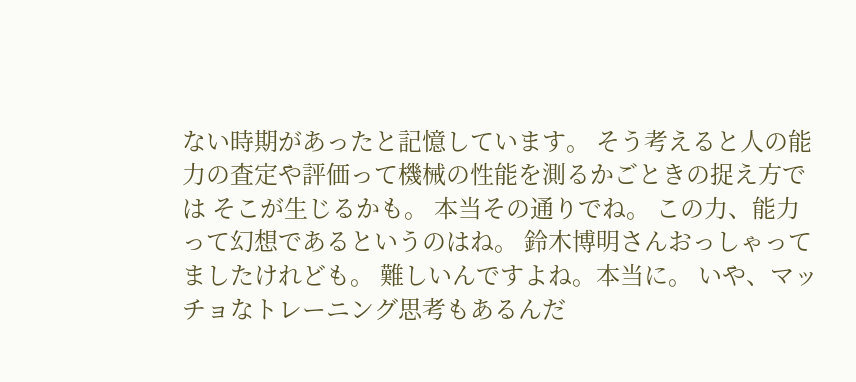ない時期があったと記憶しています。 そう考えると人の能力の査定や評価って機械の性能を測るかごときの捉え方では そこが生じるかも。 本当その通りでね。 この力、能力って幻想であるというのはね。 鈴木博明さんおっしゃってましたけれども。 難しいんですよね。本当に。 いや、マッチョなトレーニング思考もあるんだ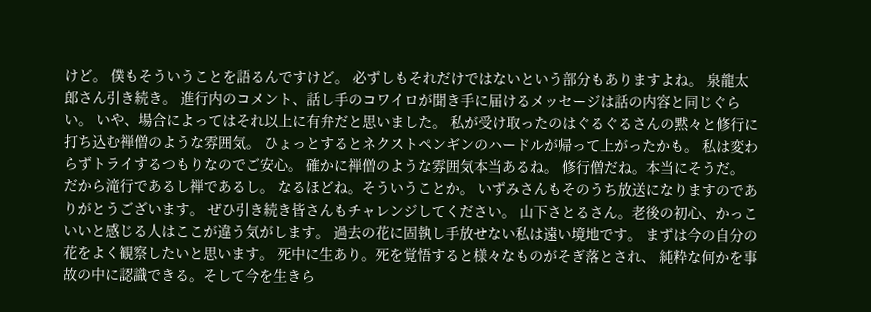けど。 僕もそういうことを語るんですけど。 必ずしもそれだけではないという部分もありますよね。 泉龍太郎さん引き続き。 進行内のコメント、話し手のコワイロが聞き手に届けるメッセージは話の内容と同じぐらい。 いや、場合によってはそれ以上に有弁だと思いました。 私が受け取ったのはぐるぐるさんの黙々と修行に打ち込む禅僧のような雰囲気。 ひょっとするとネクストペンギンのハードルが帰って上がったかも。 私は変わらずトライするつもりなのでご安心。 確かに禅僧のような雰囲気本当あるね。 修行僧だね。本当にそうだ。 だから滝行であるし禅であるし。 なるほどね。そういうことか。 いずみさんもそのうち放送になりますのでありがとうございます。 ぜひ引き続き皆さんもチャレンジしてください。 山下さとるさん。老後の初心、かっこいいと感じる人はここが違う気がします。 過去の花に固執し手放せない私は遠い境地です。 まずは今の自分の花をよく観察したいと思います。 死中に生あり。死を覚悟すると様々なものがそぎ落とされ、 純粋な何かを事故の中に認識できる。そして今を生きら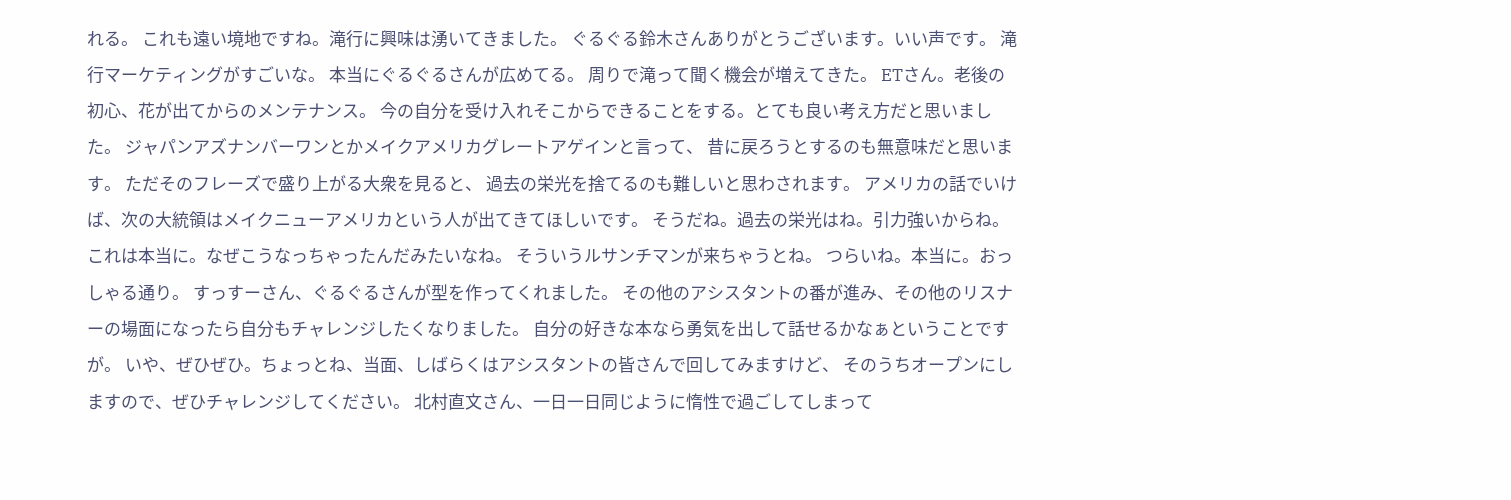れる。 これも遠い境地ですね。滝行に興味は湧いてきました。 ぐるぐる鈴木さんありがとうございます。いい声です。 滝行マーケティングがすごいな。 本当にぐるぐるさんが広めてる。 周りで滝って聞く機会が増えてきた。 ETさん。老後の初心、花が出てからのメンテナンス。 今の自分を受け入れそこからできることをする。とても良い考え方だと思いました。 ジャパンアズナンバーワンとかメイクアメリカグレートアゲインと言って、 昔に戻ろうとするのも無意味だと思います。 ただそのフレーズで盛り上がる大衆を見ると、 過去の栄光を捨てるのも難しいと思わされます。 アメリカの話でいけば、次の大統領はメイクニューアメリカという人が出てきてほしいです。 そうだね。過去の栄光はね。引力強いからね。 これは本当に。なぜこうなっちゃったんだみたいなね。 そういうルサンチマンが来ちゃうとね。 つらいね。本当に。おっしゃる通り。 すっすーさん、ぐるぐるさんが型を作ってくれました。 その他のアシスタントの番が進み、その他のリスナーの場面になったら自分もチャレンジしたくなりました。 自分の好きな本なら勇気を出して話せるかなぁということですが。 いや、ぜひぜひ。ちょっとね、当面、しばらくはアシスタントの皆さんで回してみますけど、 そのうちオープンにしますので、ぜひチャレンジしてください。 北村直文さん、一日一日同じように惰性で過ごしてしまって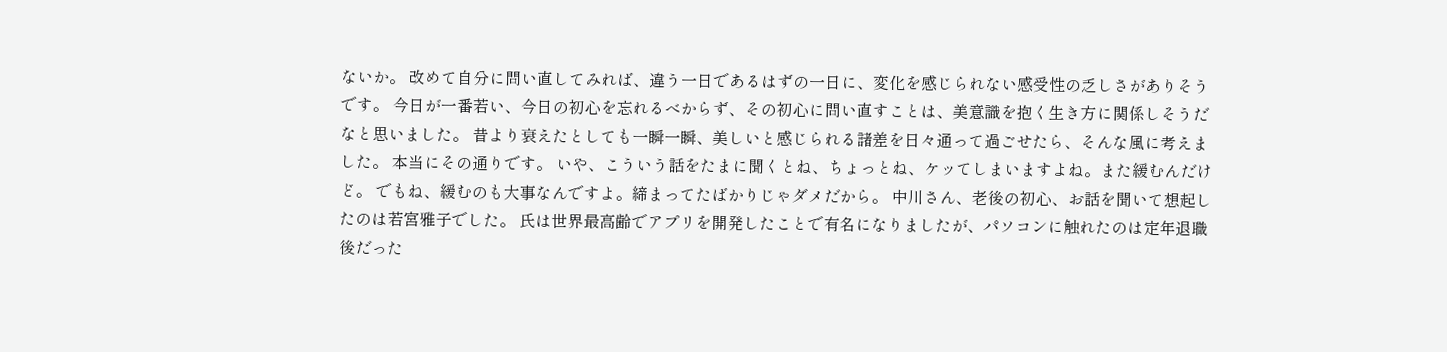ないか。 改めて自分に問い直してみれば、違う一日であるはずの一日に、変化を感じられない感受性の乏しさがありそうです。 今日が一番若い、今日の初心を忘れるべからず、その初心に問い直すことは、美意識を抱く生き方に関係しそうだなと思いました。 昔より衰えたとしても一瞬一瞬、美しいと感じられる諸差を日々通って過ごせたら、そんな風に考えました。 本当にその通りです。 いや、こういう話をたまに聞くとね、ちょっとね、ケッてしまいますよね。また緩むんだけど。 でもね、緩むのも大事なんですよ。締まってたばかりじゃダメだから。 中川さん、老後の初心、お話を聞いて想起したのは若宮雅子でした。 氏は世界最高齢でアプリを開発したことで有名になりましたが、パソコンに触れたのは定年退職後だった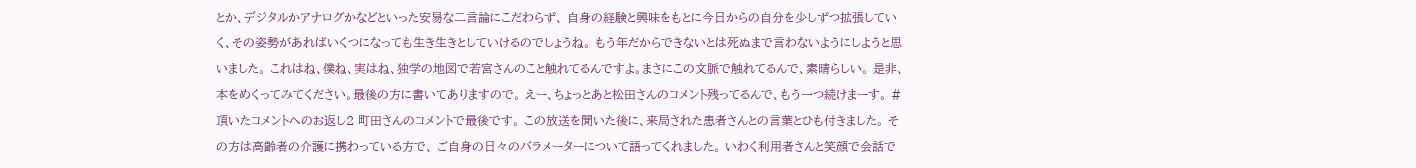とか、デジタルかアナログかなどといった安易な二言論にこだわらず、 自身の経験と興味をもとに今日からの自分を少しずつ拡張していく、その姿勢があればいくつになっても生き生きとしていけるのでしょうね。 もう年だからできないとは死ぬまで言わないようにしようと思いました。 これはね、僕ね、実はね、独学の地図で若宮さんのこと触れてるんですよ。まさにこの文脈で触れてるんで、素晴らしい。 是非、本をめくってみてください。最後の方に書いてありますので。 えー、ちょっとあと松田さんのコメント残ってるんで、もう一つ続けまーす。 # 頂いたコメントへのお返し2 町田さんのコメントで最後です。 この放送を聞いた後に、来局された患者さんとの言葉とひも付きました。 その方は高齢者の介護に携わっている方で、 ご自身の日々のバラメーターについて語ってくれました。 いわく利用者さんと笑顔で会話で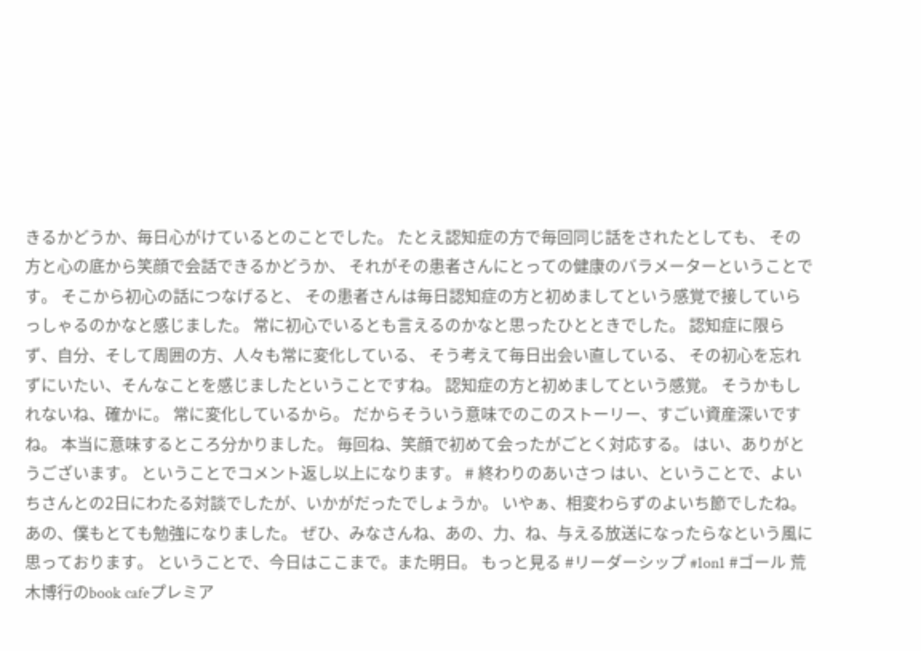きるかどうか、毎日心がけているとのことでした。 たとえ認知症の方で毎回同じ話をされたとしても、 その方と心の底から笑顔で会話できるかどうか、 それがその患者さんにとっての健康のバラメーターということです。 そこから初心の話につなげると、 その患者さんは毎日認知症の方と初めましてという感覚で接していらっしゃるのかなと感じました。 常に初心でいるとも言えるのかなと思ったひとときでした。 認知症に限らず、自分、そして周囲の方、人々も常に変化している、 そう考えて毎日出会い直している、 その初心を忘れずにいたい、そんなことを感じましたということですね。 認知症の方と初めましてという感覚。 そうかもしれないね、確かに。 常に変化しているから。 だからそういう意味でのこのストーリー、すごい資産深いですね。 本当に意味するところ分かりました。 毎回ね、笑顔で初めて会ったがごとく対応する。 はい、ありがとうございます。 ということでコメント返し以上になります。 # 終わりのあいさつ はい、ということで、よいちさんとの2日にわたる対談でしたが、いかがだったでしょうか。 いやぁ、相変わらずのよいち節でしたね。あの、僕もとても勉強になりました。 ぜひ、みなさんね、あの、力、ね、与える放送になったらなという風に思っております。 ということで、今日はここまで。また明日。 もっと見る #リーダーシップ #1on1 #ゴール 荒木博行のbook cafeプレミア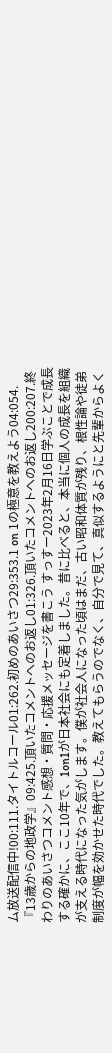ム放送配信中!00:111.タイトルコール01:262.初めのあいさつ29:353.1 on 1の極意を教えよう04:054.『13歳からの地政学』09:425.頂いたコメントへのお返し01:326.頂いたコメントへのお返し200:207.終わりのあいさつコメント感想・質問・応援メッセージを書こう すっすー2023年2月16日学ぶことで成長する確かに、ここ10年で、1on1が日本社会にも定着しました。昔に比べると、本当に個人の成長を組織が支える時代になった気がします。僕が社会人になった頃はまだ、古い昭和体質が残り、根性論や徒弟制度が幅を効かせた時代でした。教えてもらうのでなく、自分で見て、真似するようにと先輩からよく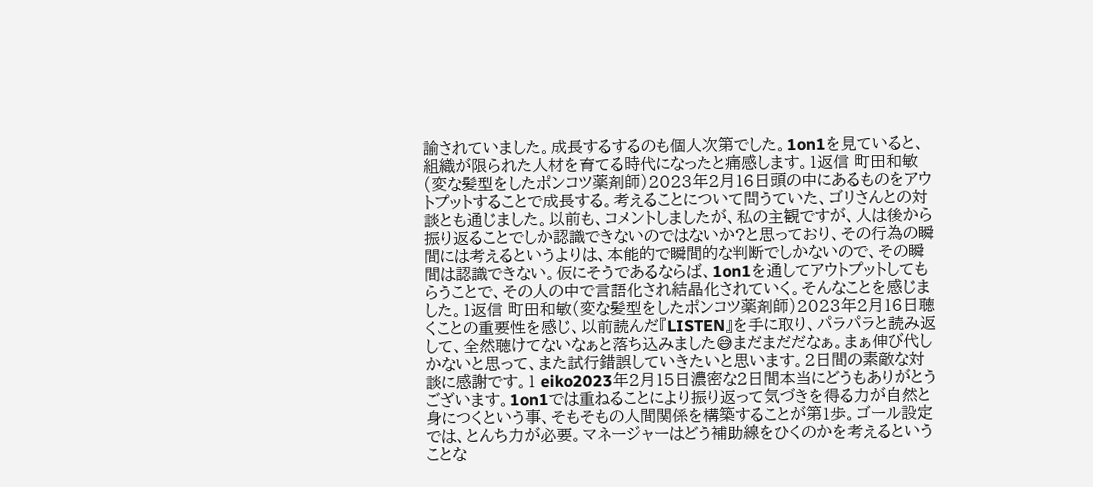諭されていました。成長するするのも個人次第でした。1on1を見ていると、組織が限られた人材を育てる時代になったと痛感します。1返信 町田和敏(変な髪型をしたポンコツ薬剤師)2023年2月16日頭の中にあるものをアウトプットすることで成長する。考えることについて問うていた、ゴリさんとの対談とも通じました。以前も、コメントしましたが、私の主観ですが、人は後から振り返ることでしか認識できないのではないか?と思っており、その行為の瞬間には考えるというよりは、本能的で瞬間的な判断でしかないので、その瞬間は認識できない。仮にそうであるならば、1on1を通してアウトプットしてもらうことで、その人の中で言語化され結晶化されていく。そんなことを感じました。1返信 町田和敏(変な髪型をしたポンコツ薬剤師)2023年2月16日聴くことの重要性を感じ、以前読んだ『LISTEN』を手に取り、パラパラと読み返して、全然聴けてないなぁと落ち込みました😅まだまだだなぁ。まぁ伸び代しかないと思って、また試行錯誤していきたいと思います。2日間の素敵な対談に感謝です。1 eiko2023年2月15日濃密な2日間本当にどうもありがとうございます。1on1では重ねることにより振り返って気づきを得る力が自然と身につくという事、そもそもの人間関係を構築することが第1歩。ゴール設定では、とんち力が必要。マネージャーはどう補助線をひくのかを考えるということな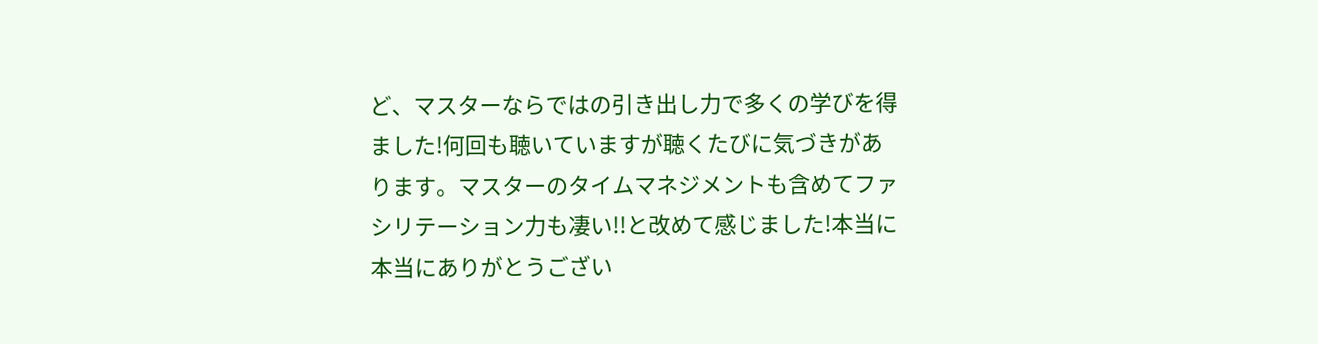ど、マスターならではの引き出し力で多くの学びを得ました!何回も聴いていますが聴くたびに気づきがあります。マスターのタイムマネジメントも含めてファシリテーション力も凄い!!と改めて感じました!本当に本当にありがとうござい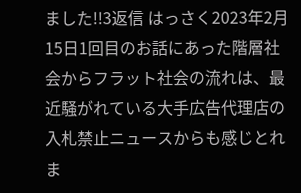ました!!3返信 はっさく2023年2月15日1回目のお話にあった階層社会からフラット社会の流れは、最近騒がれている大手広告代理店の入札禁止ニュースからも感じとれま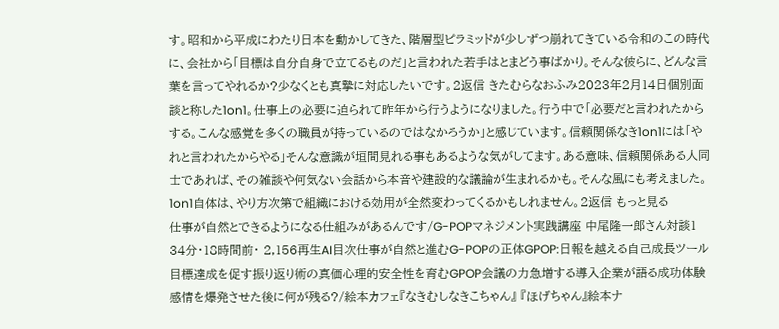す。昭和から平成にわたり日本を動かしてきた、階層型ピラミッドが少しずつ崩れてきている令和のこの時代に、会社から「目標は自分自身で立てるものだ」と言われた若手はとまどう事ばかり。そんな彼らに、どんな言葉を言ってやれるか?少なくとも真摯に対応したいです。2返信 きたむらなおふみ2023年2月14日個別面談と称した1on1。仕事上の必要に迫られて昨年から行うようになりました。行う中で「必要だと言われたからする。こんな感覚を多くの職員が持っているのではなかろうか」と感じています。信頼関係なき1on1には「やれと言われたからやる」そんな意識が垣間見れる事もあるような気がしてます。ある意味、信頼関係ある人同士であれば、その雑談や何気ない会話から本音や建設的な議論が生まれるかも。そんな風にも考えました。1on1自体は、やり方次第で組織における効用が全然変わってくるかもしれません。2返信 もっと見る
仕事が自然とできるようになる仕組みがあるんです/G-POPマネジメント実践講座 中尾隆一郎さん対談1 34分・18時間前・ 2,156再生AI目次仕事が自然と進むG-POPの正体GPOP:日報を越える自己成長ツール目標達成を促す振り返り術の真価心理的安全性を育むGPOP会議の力急増する導入企業が語る成功体験
感情を爆発させた後に何が残る?/絵本カフェ『なきむしなきこちゃん』 『ほげちゃん』絵本ナ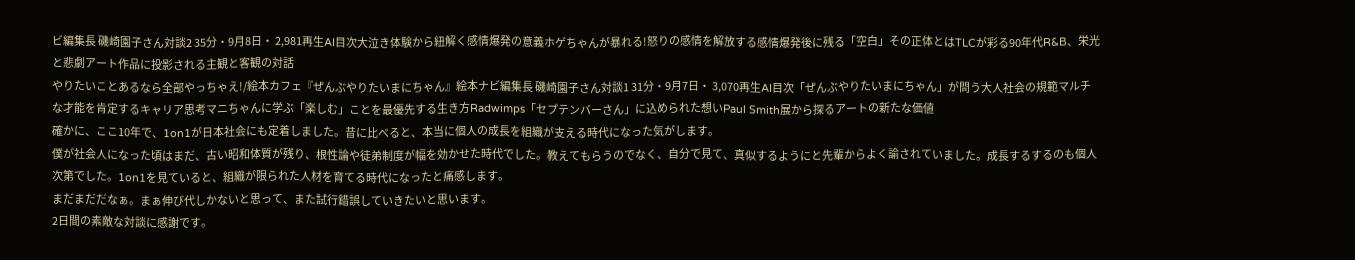ビ編集長 磯崎園子さん対談2 35分・9月8日・ 2,981再生AI目次大泣き体験から紐解く感情爆発の意義ホゲちゃんが暴れる!怒りの感情を解放する感情爆発後に残る「空白」その正体とはTLCが彩る90年代R&B、栄光と悲劇アート作品に投影される主観と客観の対話
やりたいことあるなら全部やっちゃえ!/絵本カフェ『ぜんぶやりたいまにちゃん』絵本ナビ編集長 磯崎園子さん対談1 31分・9月7日・ 3,070再生AI目次「ぜんぶやりたいまにちゃん」が問う大人社会の規範マルチな才能を肯定するキャリア思考マニちゃんに学ぶ「楽しむ」ことを最優先する生き方Radwimps「セプテンバーさん」に込められた想いPaul Smith展から探るアートの新たな価値
確かに、ここ10年で、1on1が日本社会にも定着しました。昔に比べると、本当に個人の成長を組織が支える時代になった気がします。
僕が社会人になった頃はまだ、古い昭和体質が残り、根性論や徒弟制度が幅を効かせた時代でした。教えてもらうのでなく、自分で見て、真似するようにと先輩からよく諭されていました。成長するするのも個人次第でした。1on1を見ていると、組織が限られた人材を育てる時代になったと痛感します。
まだまだだなぁ。まぁ伸び代しかないと思って、また試行錯誤していきたいと思います。
2日間の素敵な対談に感謝です。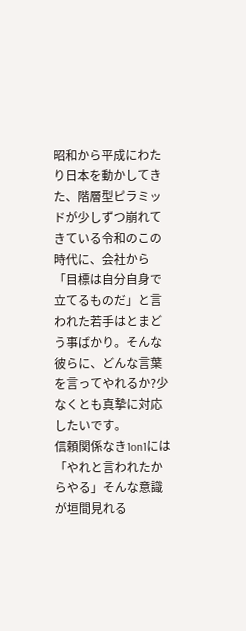昭和から平成にわたり日本を動かしてきた、階層型ピラミッドが少しずつ崩れてきている令和のこの時代に、会社から「目標は自分自身で立てるものだ」と言われた若手はとまどう事ばかり。そんな彼らに、どんな言葉を言ってやれるか?少なくとも真摯に対応したいです。
信頼関係なき1on1には「やれと言われたからやる」そんな意識が垣間見れる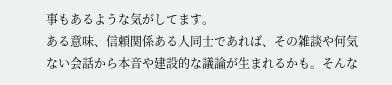事もあるような気がしてます。
ある意味、信頼関係ある人同士であれば、その雑談や何気ない会話から本音や建設的な議論が生まれるかも。そんな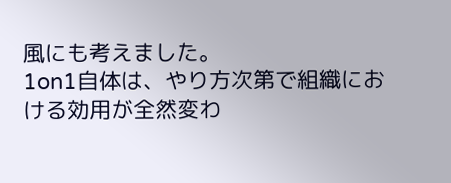風にも考えました。
1on1自体は、やり方次第で組織における効用が全然変わ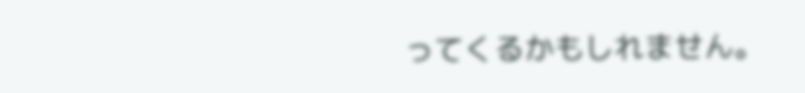ってくるかもしれません。